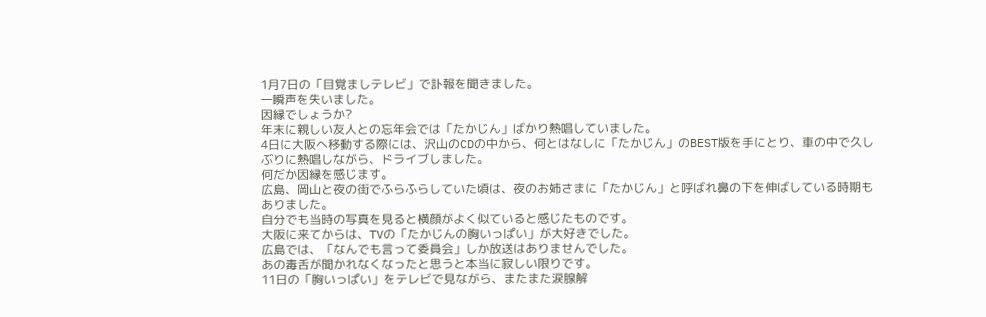1月7日の「目覚ましテレビ」で訃報を聞きました。
一瞬声を失いました。
因縁でしょうか?
年末に親しい友人との忘年会では「たかじん」ばかり熱唱していました。
4日に大阪へ移動する際には、沢山のCDの中から、何とはなしに「たかじん」のBEST版を手にとり、車の中で久しぶりに熱唱しながら、ドライブしました。
何だか因縁を感じます。
広島、岡山と夜の街でふらふらしていた頃は、夜のお姉さまに「たかじん」と呼ばれ鼻の下を伸ばしている時期もありました。
自分でも当時の写真を見ると横顔がよく似ていると感じたものです。
大阪に来てからは、TVの「たかじんの胸いっぱい」が大好きでした。
広島では、「なんでも言って委員会」しか放送はありませんでした。
あの毒舌が聞かれなくなったと思うと本当に寂しい限りです。
11日の「胸いっぱい」をテレビで見ながら、またまた涙腺解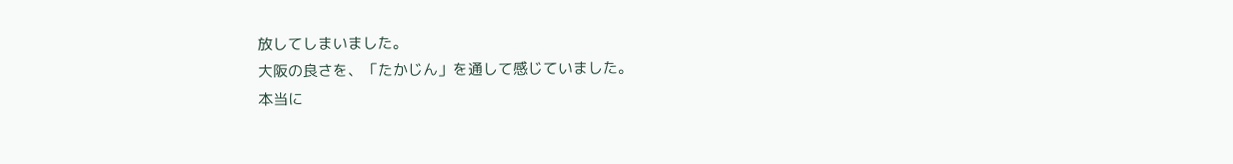放してしまいました。
大阪の良さを、「たかじん」を通して感じていました。
本当に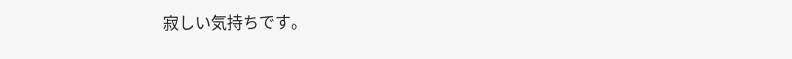寂しい気持ちです。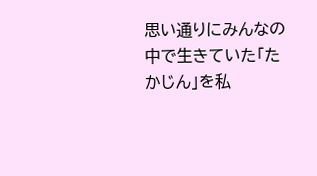思い通りにみんなの中で生きていた「たかじん」を私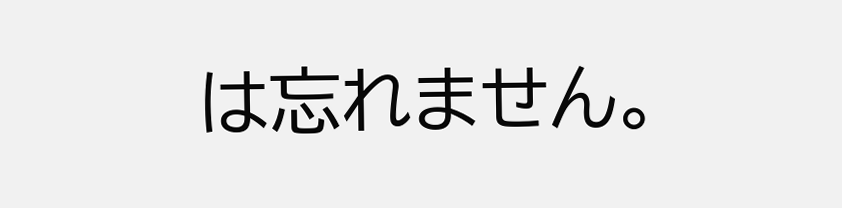は忘れません。